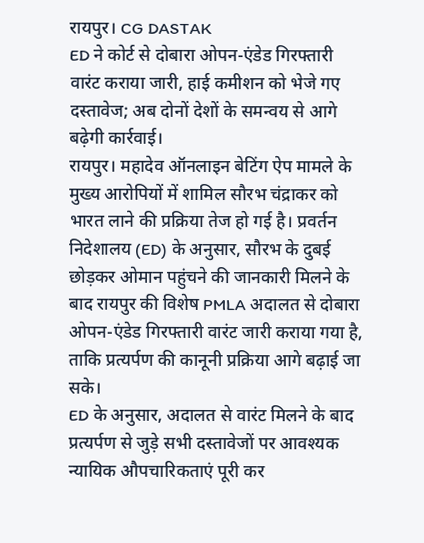रायपुर। CG DASTAK
ED ने कोर्ट से दोबारा ओपन-एंडेड गिरफ्तारी वारंट कराया जारी, हाई कमीशन को भेजे गए दस्तावेज; अब दोनों देशों के समन्वय से आगे बढ़ेगी कार्रवाई।
रायपुर। महादेव ऑनलाइन बेटिंग ऐप मामले के मुख्य आरोपियों में शामिल सौरभ चंद्राकर को भारत लाने की प्रक्रिया तेज हो गई है। प्रवर्तन निदेशालय (ED) के अनुसार, सौरभ के दुबई छोड़कर ओमान पहुंचने की जानकारी मिलने के बाद रायपुर की विशेष PMLA अदालत से दोबारा ओपन-एंडेड गिरफ्तारी वारंट जारी कराया गया है, ताकि प्रत्यर्पण की कानूनी प्रक्रिया आगे बढ़ाई जा सके।
ED के अनुसार, अदालत से वारंट मिलने के बाद प्रत्यर्पण से जुड़े सभी दस्तावेजों पर आवश्यक न्यायिक औपचारिकताएं पूरी कर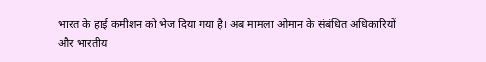भारत के हाई कमीशन को भेज दिया गया है। अब मामला ओमान के संबंधित अधिकारियों और भारतीय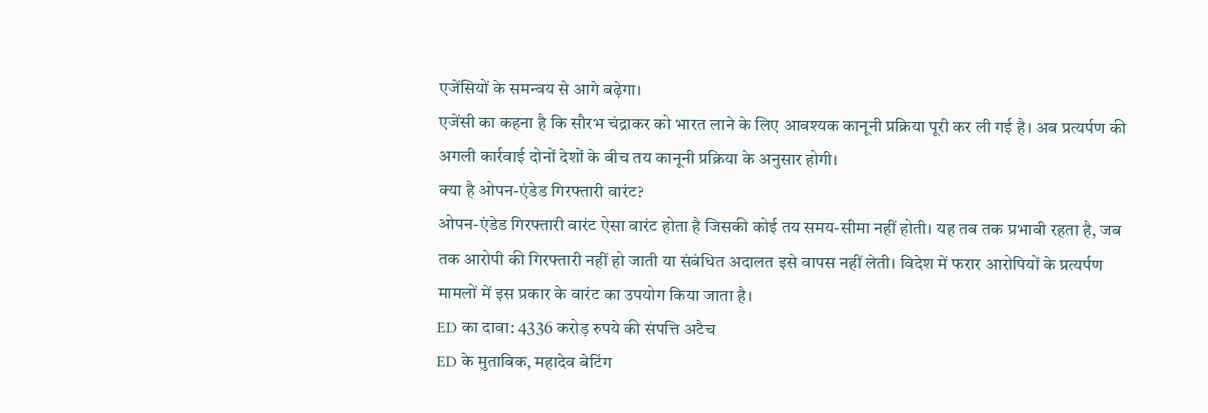एजेंसियों के समन्वय से आगे बढ़ेगा।
एजेंसी का कहना है कि सौरभ चंद्राकर को भारत लाने के लिए आवश्यक कानूनी प्रक्रिया पूरी कर ली गई है। अब प्रत्यर्पण की अगली कार्रवाई दोनों देशों के बीच तय कानूनी प्रक्रिया के अनुसार होगी।
क्या है ओपन-एंडेड गिरफ्तारी वारंट?
ओपन-एंडेड गिरफ्तारी वारंट ऐसा वारंट होता है जिसकी कोई तय समय-सीमा नहीं होती। यह तब तक प्रभावी रहता है, जब तक आरोपी की गिरफ्तारी नहीं हो जाती या संबंधित अदालत इसे वापस नहीं लेती। विदेश में फरार आरोपियों के प्रत्यर्पण मामलों में इस प्रकार के वारंट का उपयोग किया जाता है।
ED का दावा: 4336 करोड़ रुपये की संपत्ति अटैच
ED के मुताबिक, महादेव बेटिंग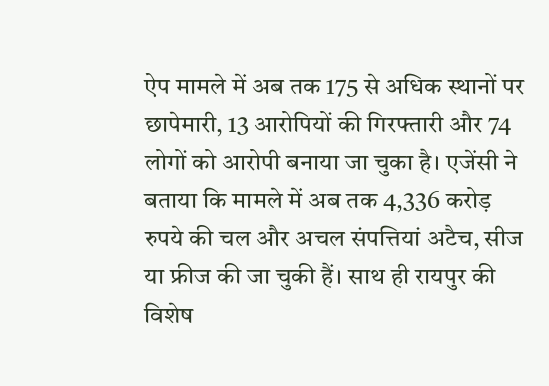ऐप मामले में अब तक 175 से अधिक स्थानों पर छापेमारी, 13 आरोपियों की गिरफ्तारी और 74 लोगों को आरोपी बनाया जा चुका है। एजेंसी ने बताया कि मामले में अब तक 4,336 करोड़ रुपये की चल और अचल संपत्तियां अटैच, सीज या फ्रीज की जा चुकी हैं। साथ ही रायपुर की विशेष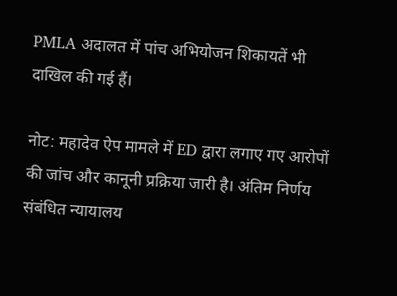PMLA अदालत में पांच अभियोजन शिकायतें भी दाखिल की गई हैं।

नोट: महादेव ऐप मामले में ED द्वारा लगाए गए आरोपों की जांच और कानूनी प्रक्रिया जारी है। अंतिम निर्णय संबंधित न्यायालय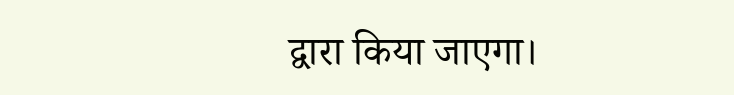द्वारा किया जाएगा।